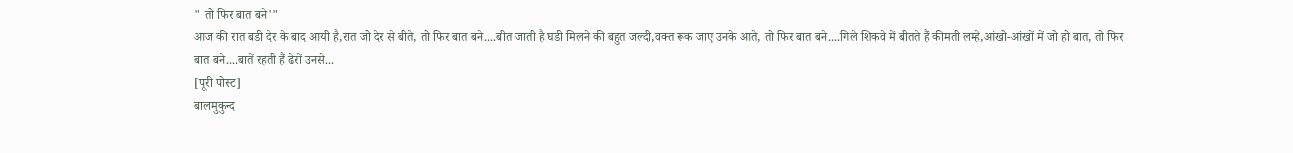" तो फिर बात बने'"
आज की रात बडी देर के बाद आयी है,रात जो देर से बीते, तो फिर बात बने....बीत जाती है घडी मिलने की बहुत जल्दी,वक्त रूक जाए उनके आते, तो फिर बात बने....गिले शिकवे में बीतते हैं कीमती लम्हे,आंखो-आंखों में जो हो बात, तो फिर बात बने....बातें रहती हैं ढेरों उनसे...
[पूरी पोस्ट]
बालमुकुन्द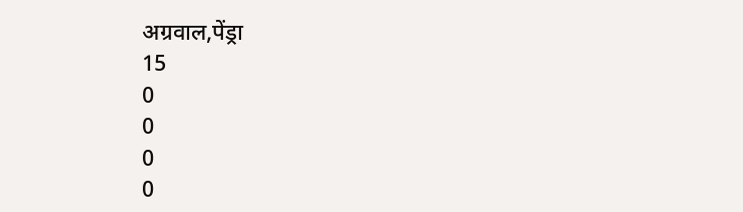अग्रवाल,पेंड्रा
15
0
0
0
0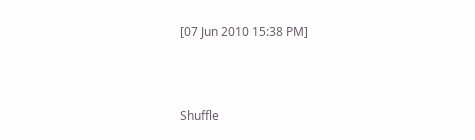[07 Jun 2010 15:38 PM]



Shuffle